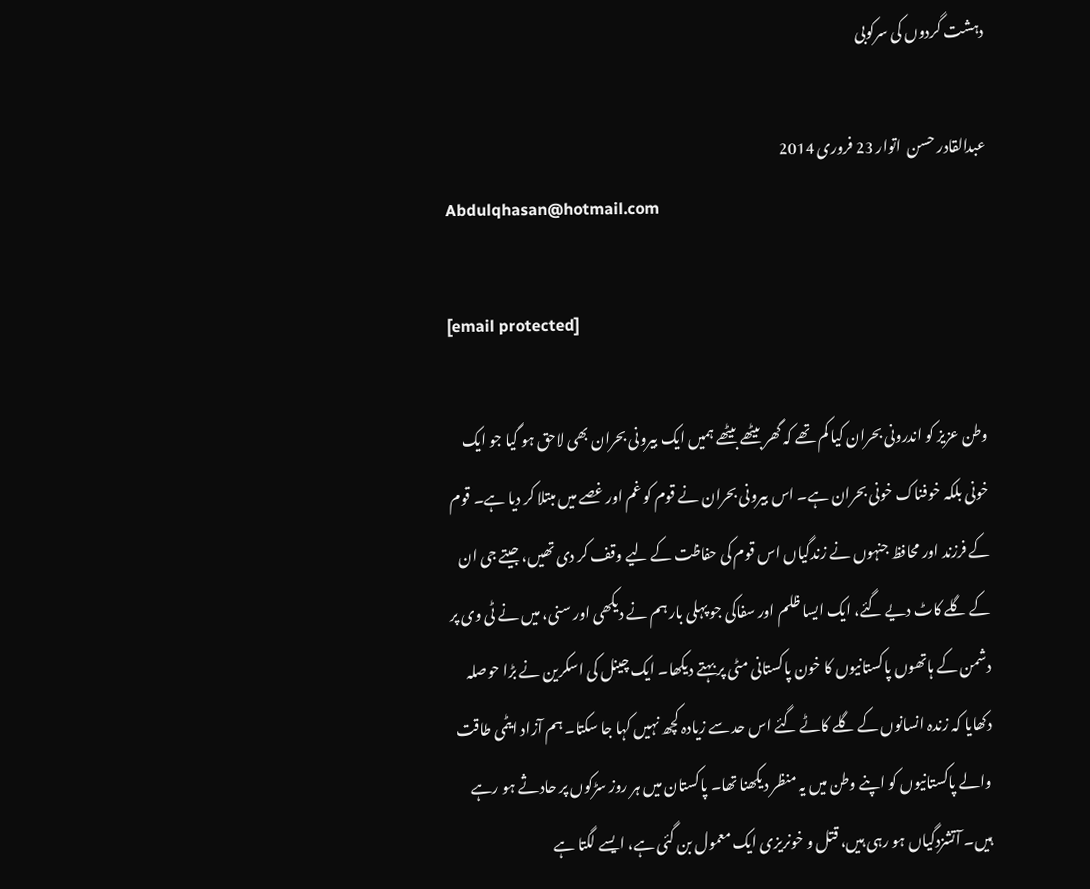دہشت گردوں کی سرکوبی

عبدالقادر حسن  اتوار 23 فروری 2014
Abdulqhasan@hotmail.com

[email protected]

وطن عزیز کو اندرونی بحران کیا کم تھے کہ گھر بیٹھے بیٹھے ہمیں ایک بیرونی بحران بھی لاحق ہو گیا جو ایک خونی بلکہ خوفناک خونی بحران ہے۔ اس بیرونی بحران نے قوم کو غم اور غصے میں مبتلا کر دیا ہے۔ قوم کے فرزند اور محافظ جنہوں نے زندگیاں اس قوم کی حفاظت کے لیے وقف کر دی تھیں، جیتے جی ان کے گلے کاٹ دیے گئے، ایک ایسا ظلم اور سفاکی جو پہلی بار ہم نے دیکھی اور سنی، میں نے ٹی وی پر دشمن کے ہاتھوں پاکستانیوں کا خون پاکستانی مٹی پر بہتے دیکھا۔ ایک چینل کی اسکرین نے بڑا حوصلہ دکھایا کہ زندہ انسانوں کے گلے کاٹے گئے اس حد سے زیادہ کچھ نہیں کہا جا سکتا۔ ہم آزاد ایٹمی طاقت والے پاکستانیوں کو اپنے وطن میں یہ منظر دیکھنا تھا۔ پاکستان میں ہر روز سڑکوں پر حادثے ہو رہے ہیں۔ آتشزدگیاں ہو رہی ہیں، قتل و خونریزی ایک معمول بن گئی ہے، ایسے لگتا ہے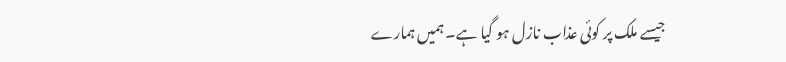جیسے ملک پر کوئی عذاب نازل ہو گیا ہے۔ ہمیں ہمارے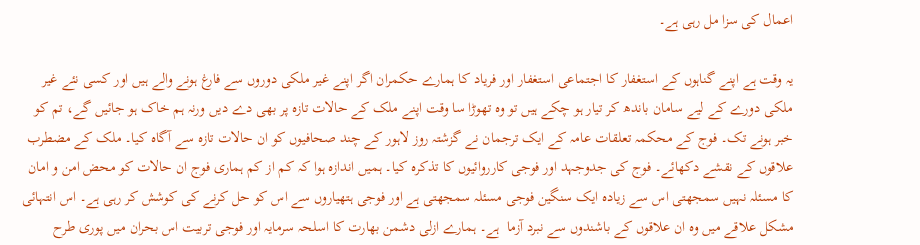اعمال کی سزا مل رہی ہے۔

یہ وقت ہے اپنے گناہوں کے استغفار کا اجتماعی استغفار اور فریاد کا ہمارے حکمران اگر اپنے غیر ملکی دوروں سے فارغ ہونے والے ہیں اور کسی نئے غیر ملکی دورے کے لیے سامان باندھ کر تیار ہو چکے ہیں تو وہ تھوڑا سا وقت اپنے ملک کے حالات تازہ پر بھی دے دیں ورنہ ہم خاک ہو جائیں گے، تم کو خبر ہونے تک۔ فوج کے محکمہ تعلقات عامہ کے ایک ترجمان نے گزشتہ روز لاہور کے چند صحافیوں کو ان حالات تازہ سے آگاہ کیا۔ ملک کے مضطرب علاقوں کے نقشے دکھائے۔ فوج کی جدوجہد اور فوجی کارروائیوں کا تذکرہ کیا۔ ہمیں اندازہ ہوا کہ کم از کم ہماری فوج ان حالات کو محض امن و امان کا مسئلہ نہیں سمجھتی اس سے زیادہ ایک سنگین فوجی مسئلہ سمجھتی ہے اور فوجی ہتھیاروں سے اس کو حل کرنے کی کوشش کر رہی ہے۔ اس انتہائی مشکل علاقے میں وہ ان علاقوں کے باشندوں سے نبرد آزما  ہے۔ ہمارے ازلی دشمن بھارت کا اسلحہ سرمایہ اور فوجی تربیت اس بحران میں پوری طرح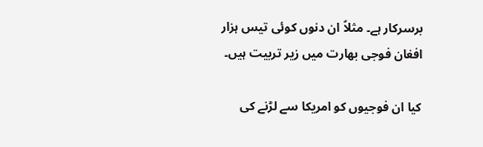برسرکار ہے۔ مثلاً ان دنوں کوئی تیس ہزار افغان فوجی بھارت میں زیر تربیت ہیں۔

کیا ان فوجیوں کو امریکا سے لڑنے کی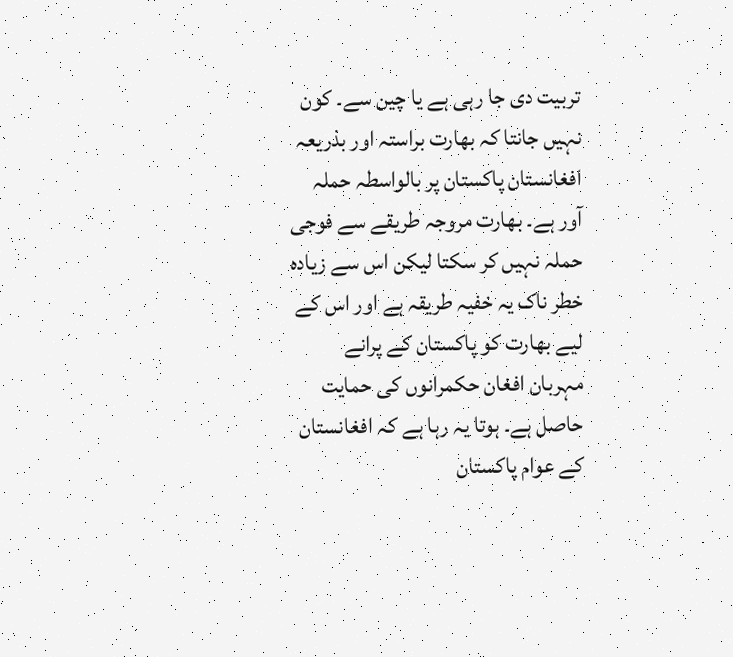تربیت دی جا رہی ہے یا چین سے۔ کون نہیں جانتا کہ بھارت براستہ اور بذریعہ افغانستان پاکستان پر بالواسطہ حملہ آور ہے۔ بھارت مروجہ طریقے سے فوجی حملہ نہیں کر سکتا لیکن اس سے زیادہ خطر ناک یہ خفیہ طریقہ ہے اور اس کے لیے بھارت کو پاکستان کے پرانے مہربان افغان حکمرانوں کی حمایت حاصل ہے۔ ہوتا یہ رہا ہے کہ افغانستان کے عوام پاکستان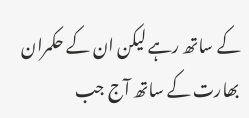کے ساتھ رہے لیکن ان کے حکمران بھارت کے ساتھ آج جب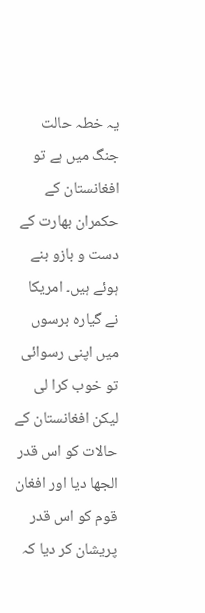یہ خطہ حالت جنگ میں ہے تو افغانستان کے حکمران بھارت کے دست و بازو بنے ہوئے ہیں۔ امریکا نے گیارہ برسوں میں اپنی رسوائی تو خوب کرا لی لیکن افغانستان کے حالات کو اس قدر الجھا دیا اور افغان قوم کو اس قدر پریشان کر دیا کہ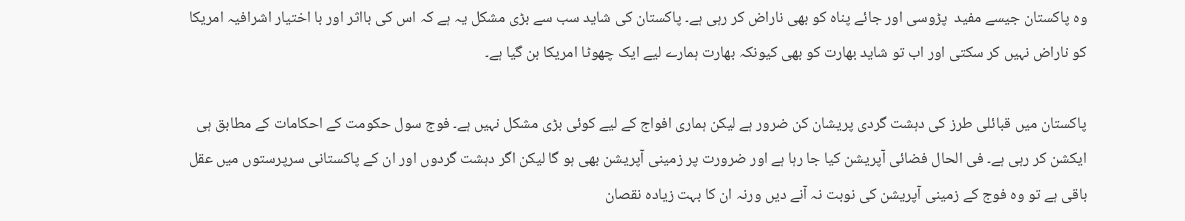وہ پاکستان جیسے مفید  پڑوسی اور جائے پناہ کو بھی ناراض کر رہی ہے۔ پاکستان کی شاید سب سے بڑی مشکل یہ ہے کہ اس کی بااثر اور با اختیار اشرافیہ امریکا کو ناراض نہیں کر سکتی اور اب تو شاید بھارت کو بھی کیونکہ بھارت ہمارے لیے ایک چھوٹا امریکا بن گیا ہے۔

پاکستان میں قبائلی طرز کی دہشت گردی پریشان کن ضرور ہے لیکن ہماری افواج کے لیے کوئی بڑی مشکل نہیں ہے۔ فوج سول حکومت کے احکامات کے مطابق ہی ایکشن کر رہی ہے۔ فی الحال فضائی آپریشن کیا جا رہا ہے اور ضرورت پر زمینی آپریشن بھی ہو گا لیکن اگر دہشت گردوں اور ان کے پاکستانی سرپرستوں میں عقل باقی ہے تو وہ فوج کے زمینی آپریشن کی نوبت نہ آنے دیں ورنہ ان کا بہت زیادہ نقصان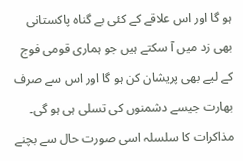ہو گا اور اس علاقے کے کئی بے گناہ پاکستانی بھی زد میں آ سکتے ہیں جو ہماری قومی فوج کے لیے بھی پریشان کن ہو گا اور اس سے صرف بھارت جیسے دشمنوں کی تسلی ہی ہو گی۔ مذاکرات کا سلسلہ اسی صورت حال سے بچنے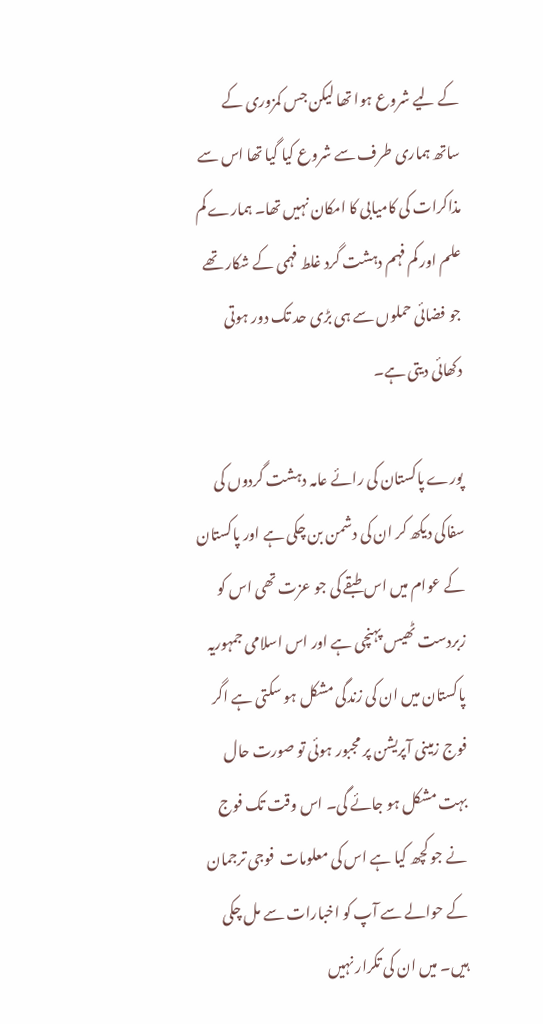کے لیے شروع ہوا تھا لیکن جس کمزوری کے ساتھ ہماری طرف سے شروع کیا گیا تھا اس سے مذاکرات کی کامیابی کا امکان نہیں تھا۔ ہمارے کم علم اور کم فہم دہشت گرد غلط فہمی کے شکار تھے جو فضائی حملوں سے ہی بڑی حد تک دور ہوتی دکھائی دیتی ہے۔

پورے پاکستان کی رائے عامہ دہشت گردوں کی سفاکی دیکھ کر ان کی دشمن بن چکی ہے اور پاکستان کے عوام میں اس طبقے کی جو عزت تھی اس کو زبردست ٹھیس پہنچی ہے اور اس اسلامی جمہوریہ پاکستان میں ان کی زندگی مشکل ہو سکتی ہے اگر فوج زمینی آپریشن پر مجبور ہوئی تو صورت حال بہت مشکل ہو جائے گی۔ اس وقت تک فوج نے جو کچھ کیا ہے اس کی معلومات  فوجی ترجمان کے حوالے سے آپ کو اخبارات سے مل چکی ہیں۔ میں ان کی تکرار نہیں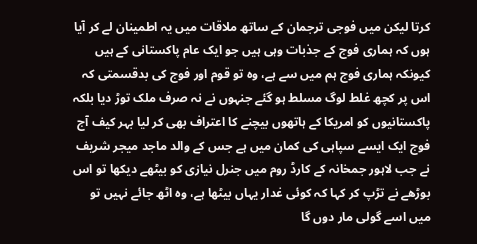کرتا لیکن میں فوجی ترجمان کے ساتھ ملاقات میں یہ اطمینان لے کر آیا ہوں کہ ہماری فوج کے جذبات وہی ہیں جو ایک عام پاکستانی کے ہیں کیونکہ ہماری فوج ہم میں سے ہے، وہ تو قوم اور فوج کی بدقسمتی کہ اس پر کچھ غلط لوگ مسلط ہو گئے جنہوں نے نہ صرف ملک توڑ دیا بلکہ پاکستانیوں کو امریکا کے ہاتھوں بیچنے کا اعتراف بھی کر لیا بہر کیف آج فوج ایک ایسے سپاہی کی کمان میں ہے جس کے والد ماجد میجر شریف نے جب لاہور جمخانہ کے کارڈ روم میں جنرل نیازی کو بیٹھے دیکھا تو اس بوڑھے نے تڑپ کر کہا کہ کوئی غدار یہاں بیٹھا ہے، وہ اٹھ جائے نہیں تو میں اسے گولی مار دوں گا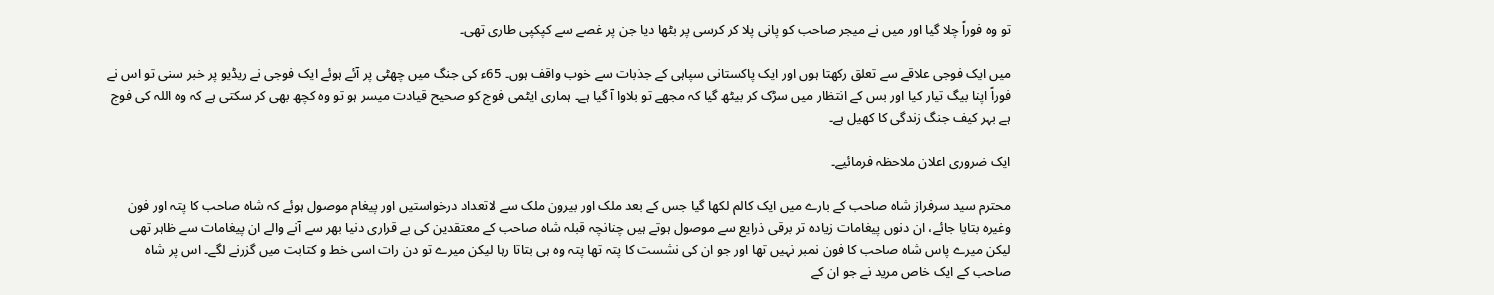تو وہ فوراً چلا گیا اور میں نے میجر صاحب کو پانی پلا کر کرسی پر بٹھا دیا جن پر غصے سے کپکپی طاری تھی۔

میں ایک فوجی علاقے سے تعلق رکھتا ہوں اور ایک پاکستانی سپاہی کے جذبات سے خوب واقف ہوں۔ 65ء کی جنگ میں چھٹی پر آئے ہوئے ایک فوجی نے ریڈیو پر خبر سنی تو اس نے فوراً اپنا بیگ تیار کیا اور بس کے انتظار میں سڑک کر بیٹھ گیا کہ مجھے تو بلاوا آ گیا ہے۔ ہماری ایٹمی فوج کو صحیح قیادت میسر ہو تو وہ کچھ بھی کر سکتی ہے کہ وہ اللہ کی فوج ہے بہر کیف جنگ زندگی کا کھیل ہے۔

ایک ضروری اعلان ملاحظہ فرمائیے۔

محترم سید سرفراز شاہ صاحب کے بارے میں ایک کالم لکھا گیا جس کے بعد ملک اور بیرون ملک سے لاتعداد درخواستیں اور پیغام موصول ہوئے کہ شاہ صاحب کا پتہ اور فون وغیرہ بتایا جائے، ان دنوں پیغامات زیادہ تر برقی ذرایع سے موصول ہوتے ہیں چنانچہ قبلہ شاہ صاحب کے معتقدین کی بے قراری دنیا بھر سے آنے والے ان پیغامات سے ظاہر تھی لیکن میرے پاس شاہ صاحب کا فون نمبر نہیں تھا اور جو ان کی نشست کا پتہ تھا پتہ وہ ہی بتاتا رہا لیکن میرے تو دن رات اسی خط و کتابت میں گزرنے لگے۔ اس پر شاہ صاحب کے ایک خاص مرید نے جو ان کے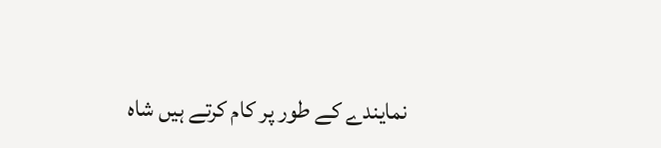نمایندے کے طور پر کام کرتے ہیں شاہ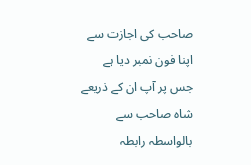صاحب کی اجازت سے اپنا فون نمبر دیا ہے جس پر آپ ان کے ذریعے شاہ صاحب سے بالواسطہ رابطہ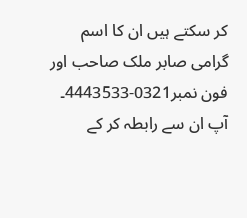کر سکتے ہیں ان کا اسم گرامی صابر ملک صاحب اور فون نمبر0321-4443533۔ آپ ان سے رابطہ کر کے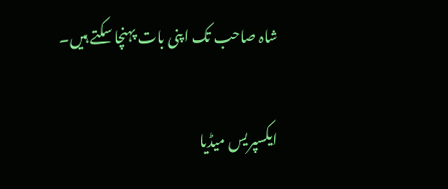شاہ صاحب تک اپنی بات پہنچا سکتے ہیں۔

ایکسپریس میڈیا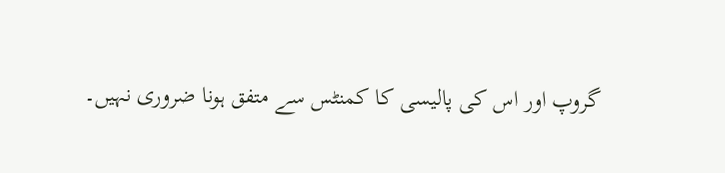گروپ اور اس کی پالیسی کا کمنٹس سے متفق ہونا ضروری نہیں۔